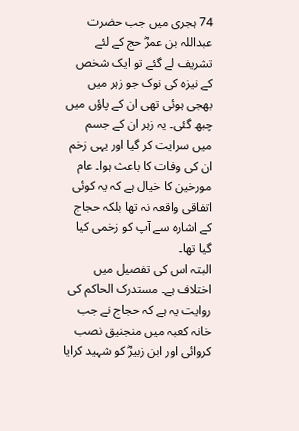74 ہجری میں جب حضرت عبداللہ بن عمرؓ حج کے لئے تشریف لے گئے تو ایک شخص کے نیزہ کی نوک جو زہر میں بھجی ہوئی تھی ان کے پاؤں میں چبھ گئی۔ یہ زہر ان کے جسم میں سرایت کر گیا اور یہی زخم ان کی وفات کا باعث ہوا۔ عام مورخین کا خیال ہے کہ یہ کوئی اتفاقی واقعہ نہ تھا بلکہ حجاج کے اشارہ سے آپ کو زخمی کیا گیا تھا۔
البتہ اس کی تفصیل میں اختلاف ہے۔ مستدرک الحاکم کی روایت یہ ہے کہ حجاج نے جب خانہ کعبہ میں منجنیق نصب کروائی اور ابن زبیرؓ کو شہید کرایا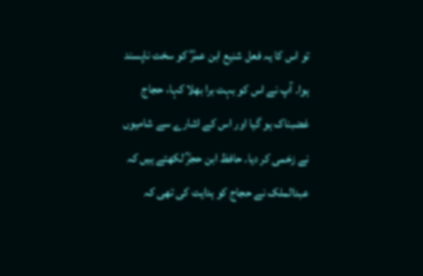تو اس کا یہ فعل شنیع ابن عمرؓ کو سخت ناپسند ہوا۔ آپ نے اس کو بہت برا بھلا کہا، حجاج غضبناک ہو گیا اور اس کے اشارے سے شامیوں نے زخمی کر دیا۔ حافظ ابن حجرؒ لکھتے ہیں کہ عبدالملک نے حجاج کو ہدایت کی تھی کہ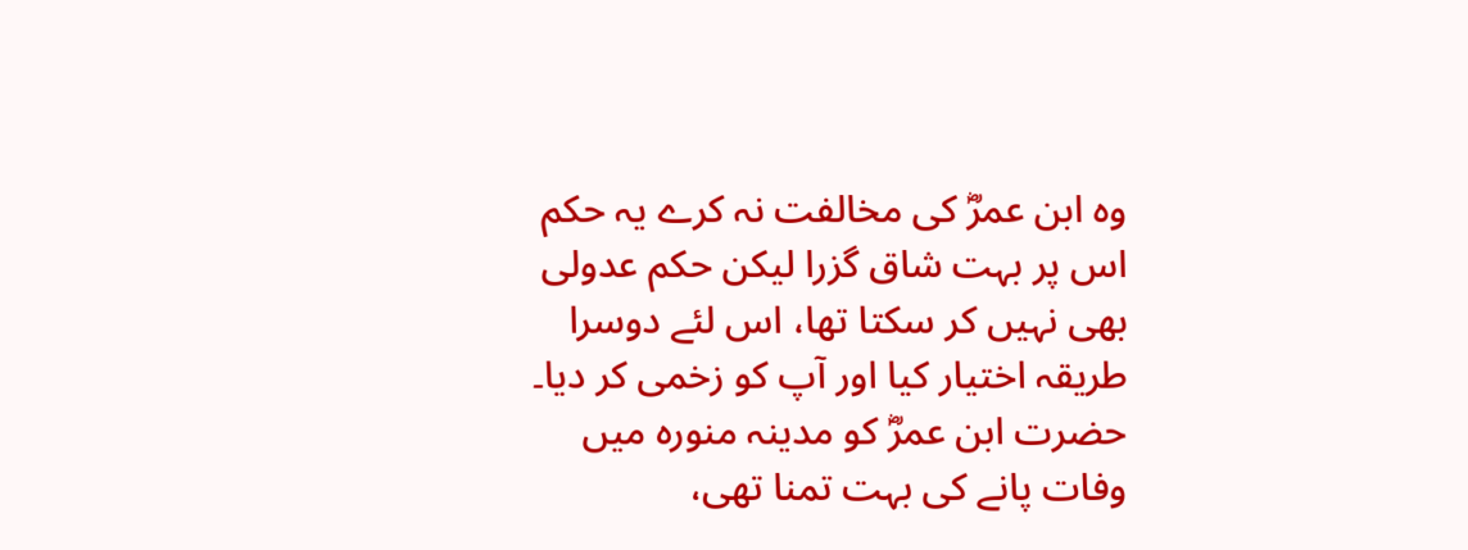وہ ابن عمرؓ کی مخالفت نہ کرے یہ حکم اس پر بہت شاق گزرا لیکن حکم عدولی بھی نہیں کر سکتا تھا، اس لئے دوسرا طریقہ اختیار کیا اور آپ کو زخمی کر دیا۔ حضرت ابن عمرؓ کو مدینہ منورہ میں وفات پانے کی بہت تمنا تھی،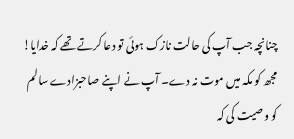چنانچہ جب آپ کی حالت نازک ہوئی تو دعا کرتے تھے کہ خدایا! مجھ کو مکہ میں موت نہ دے۔ آپ نے اپنے صاحبزادے سالم کو وصیت کی کہ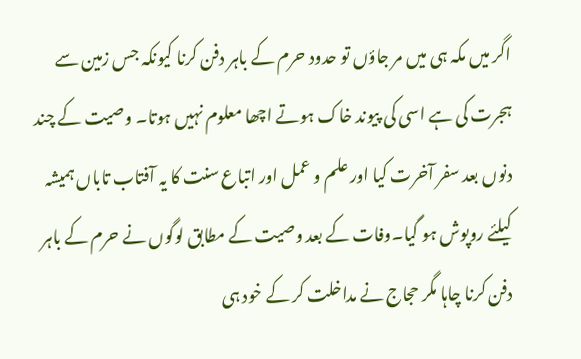اگر میں مکہ ہی میں مر جاؤں تو حدود حرم کے باہر دفن کرنا کیونکہ جس زمین سے ہجرت کی ہے اسی کی پیوند خاک ہوتے اچھا معلوم نہیں ہوتا۔ وصیت کے چند دنوں بعد سفر آخرت کیا اور علم و عمل اور اتباع سنت کا یہ آفتاب تاباں ہمیشہ کیلئے روپوش ہو گیا۔وفات کے بعد وصیت کے مطابق لوگوں نے حرم کے باہر دفن کرنا چاہا مگر حجاج نے مداخلت کر کے خود ہی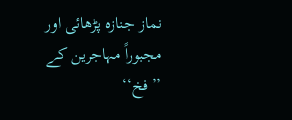نماز جنازہ پڑھائی اور مجبوراً مہاجرین کے ’’فخ‘‘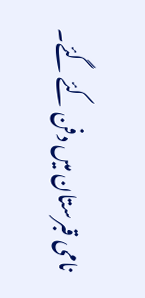نامی قبرستان میں دفن کئے گئے۔